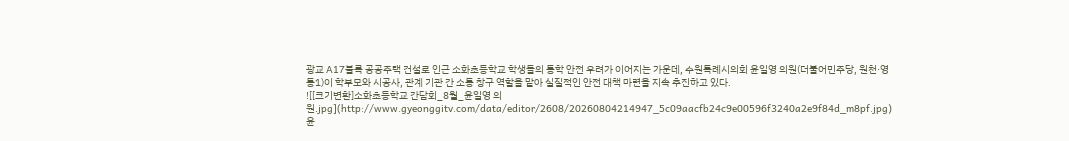광교 A17블록 공공주택 건설로 인근 소화초등학교 학생들의 통학 안전 우려가 이어지는 가운데, 수원특례시의회 윤일영 의원(더불어민주당, 원천·영통1)이 학부모와 시공사, 관계 기관 간 소통 창구 역할을 맡아 실질적인 안전 대책 마련을 지속 추진하고 있다.
![[크기변환]소화초등학교 간담회_8월_윤일영 의원.jpg](http://www.gyeonggitv.com/data/editor/2608/20260804214947_5c09aacfb24c9e00596f3240a2e9f84d_m8pf.jpg)
윤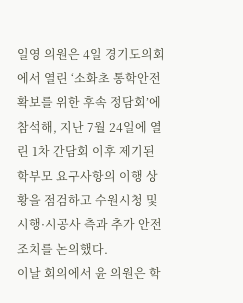일영 의원은 4일 경기도의회에서 열린 ‘소화초 통학안전 확보를 위한 후속 정담회’에 참석해, 지난 7월 24일에 열린 1차 간담회 이후 제기된 학부모 요구사항의 이행 상황을 점검하고 수원시청 및 시행·시공사 측과 추가 안전 조치를 논의했다.
이날 회의에서 윤 의원은 학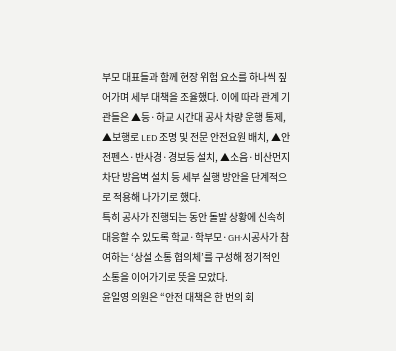부모 대표들과 함께 현장 위험 요소를 하나씩 짚어가며 세부 대책을 조율했다. 이에 따라 관계 기관들은 ▲등·하교 시간대 공사 차량 운행 통제, ▲보행로 LED 조명 및 전문 안전요원 배치, ▲안전펜스·반사경·경보등 설치, ▲소음·비산먼지 차단 방음벽 설치 등 세부 실행 방안을 단계적으로 적용해 나가기로 했다.
특히 공사가 진행되는 동안 돌발 상황에 신속히 대응할 수 있도록 학교·학부모·GH·시공사가 참여하는 ‘상설 소통 협의체’를 구성해 정기적인 소통을 이어가기로 뜻을 모았다.
윤일영 의원은 “안전 대책은 한 번의 회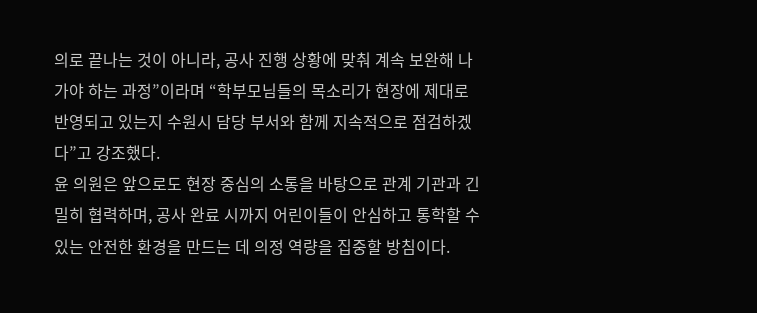의로 끝나는 것이 아니라, 공사 진행 상황에 맞춰 계속 보완해 나가야 하는 과정”이라며 “학부모님들의 목소리가 현장에 제대로 반영되고 있는지 수원시 담당 부서와 함께 지속적으로 점검하겠다”고 강조했다.
윤 의원은 앞으로도 현장 중심의 소통을 바탕으로 관계 기관과 긴밀히 협력하며, 공사 완료 시까지 어린이들이 안심하고 통학할 수 있는 안전한 환경을 만드는 데 의정 역량을 집중할 방침이다.